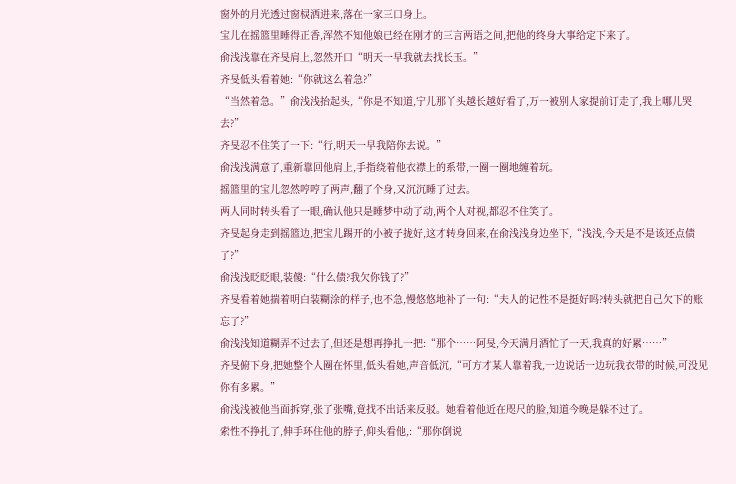窗外的月光透过窗棂洒进来,落在一家三口身上。
宝儿在摇篮里睡得正香,浑然不知他娘已经在刚才的三言两语之间,把他的终身大事给定下来了。
俞浅浅靠在齐旻肩上,忽然开口“明天一早我就去找长玉。”
齐旻低头看着她:“你就这么着急?”
“当然着急。”俞浅浅抬起头,“你是不知道,宁儿那丫头越长越好看了,万一被别人家提前订走了,我上哪儿哭去?”
齐旻忍不住笑了一下:“行,明天一早我陪你去说。”
俞浅浅满意了,重新靠回他肩上,手指绕着他衣襟上的系带,一圈一圈地缠着玩。
摇篮里的宝儿忽然哼哼了两声,翻了个身,又沉沉睡了过去。
两人同时转头看了一眼,确认他只是睡梦中动了动,两个人对视,都忍不住笑了。
齐旻起身走到摇篮边,把宝儿踢开的小被子拢好,这才转身回来,在俞浅浅身边坐下,“浅浅,今天是不是该还点债了?”
俞浅浅眨眨眼,装傻:“什么债?我欠你钱了?”
齐旻看着她揣着明白装糊涂的样子,也不急,慢悠悠地补了一句:“夫人的记性不是挺好吗?转头就把自己欠下的账忘了?”
俞浅浅知道糊弄不过去了,但还是想再挣扎一把:“那个……阿旻,今天满月酒忙了一天,我真的好累……”
齐旻俯下身,把她整个人圈在怀里,低头看她,声音低沉,“可方才某人靠着我,一边说话一边玩我衣带的时候,可没见你有多累。”
俞浅浅被他当面拆穿,张了张嘴,竟找不出话来反驳。她看着他近在咫尺的脸,知道今晚是躲不过了。
索性不挣扎了,伸手环住他的脖子,仰头看他,:“那你倒说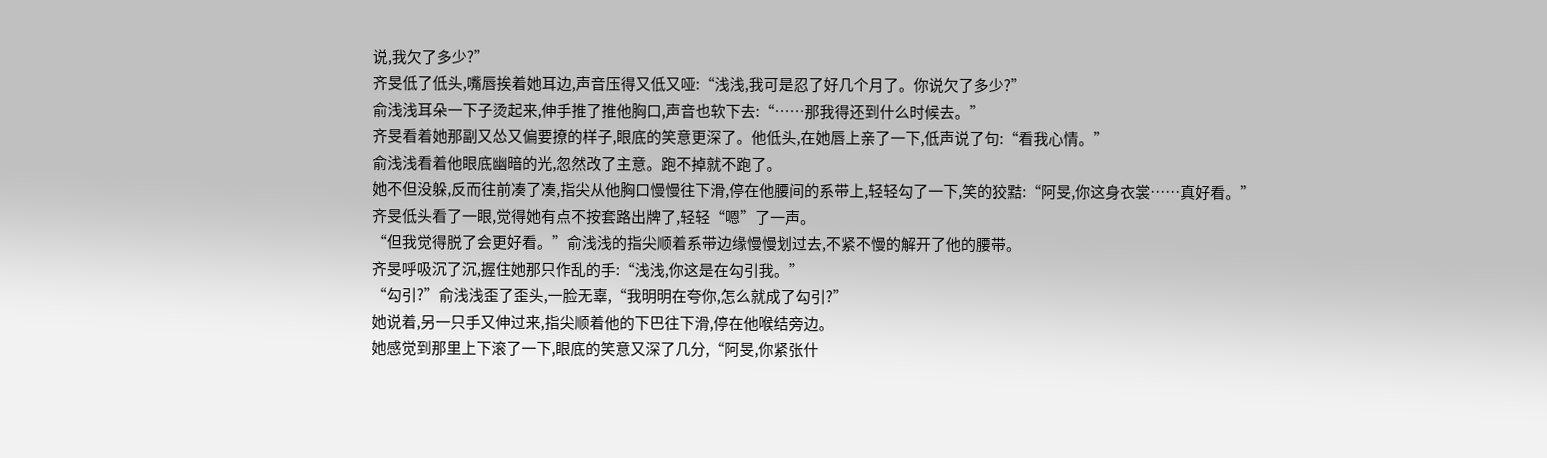说,我欠了多少?”
齐旻低了低头,嘴唇挨着她耳边,声音压得又低又哑:“浅浅,我可是忍了好几个月了。你说欠了多少?”
俞浅浅耳朵一下子烫起来,伸手推了推他胸口,声音也软下去:“……那我得还到什么时候去。”
齐旻看着她那副又怂又偏要撩的样子,眼底的笑意更深了。他低头,在她唇上亲了一下,低声说了句:“看我心情。”
俞浅浅看着他眼底幽暗的光,忽然改了主意。跑不掉就不跑了。
她不但没躲,反而往前凑了凑,指尖从他胸口慢慢往下滑,停在他腰间的系带上,轻轻勾了一下,笑的狡黠:“阿旻,你这身衣裳……真好看。”
齐旻低头看了一眼,觉得她有点不按套路出牌了,轻轻“嗯”了一声。
“但我觉得脱了会更好看。”俞浅浅的指尖顺着系带边缘慢慢划过去,不紧不慢的解开了他的腰带。
齐旻呼吸沉了沉,握住她那只作乱的手:“浅浅,你这是在勾引我。”
“勾引?”俞浅浅歪了歪头,一脸无辜,“我明明在夸你,怎么就成了勾引?”
她说着,另一只手又伸过来,指尖顺着他的下巴往下滑,停在他喉结旁边。
她感觉到那里上下滚了一下,眼底的笑意又深了几分,“阿旻,你紧张什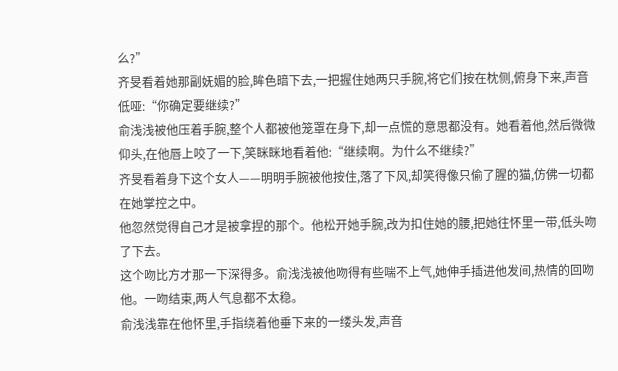么?”
齐旻看着她那副妩媚的脸,眸色暗下去,一把握住她两只手腕,将它们按在枕侧,俯身下来,声音低哑:“你确定要继续?”
俞浅浅被他压着手腕,整个人都被他笼罩在身下,却一点慌的意思都没有。她看着他,然后微微仰头,在他唇上咬了一下,笑眯眯地看着他:“继续啊。为什么不继续?”
齐旻看着身下这个女人——明明手腕被他按住,落了下风,却笑得像只偷了腥的猫,仿佛一切都在她掌控之中。
他忽然觉得自己才是被拿捏的那个。他松开她手腕,改为扣住她的腰,把她往怀里一带,低头吻了下去。
这个吻比方才那一下深得多。俞浅浅被他吻得有些喘不上气,她伸手插进他发间,热情的回吻他。一吻结束,两人气息都不太稳。
俞浅浅靠在他怀里,手指绕着他垂下来的一缕头发,声音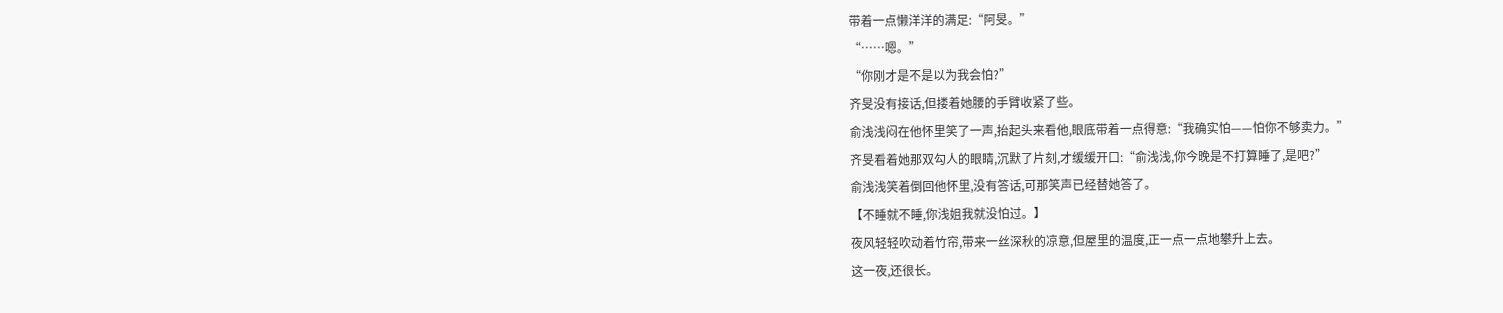带着一点懒洋洋的满足:“阿旻。”
“……嗯。”
“你刚才是不是以为我会怕?”
齐旻没有接话,但搂着她腰的手臂收紧了些。
俞浅浅闷在他怀里笑了一声,抬起头来看他,眼底带着一点得意:“我确实怕——怕你不够卖力。”
齐旻看着她那双勾人的眼睛,沉默了片刻,才缓缓开口:“俞浅浅,你今晚是不打算睡了,是吧?”
俞浅浅笑着倒回他怀里,没有答话,可那笑声已经替她答了。
【不睡就不睡,你浅姐我就没怕过。】
夜风轻轻吹动着竹帘,带来一丝深秋的凉意,但屋里的温度,正一点一点地攀升上去。
这一夜,还很长。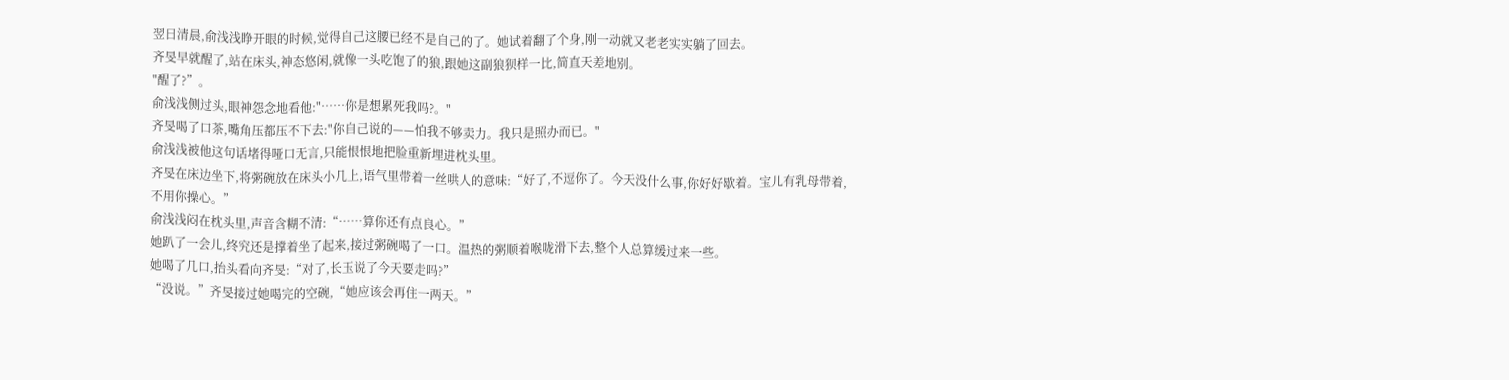翌日清晨,俞浅浅睁开眼的时候,觉得自己这腰已经不是自己的了。她试着翻了个身,刚一动就又老老实实躺了回去。
齐旻早就醒了,站在床头,神态悠闲,就像一头吃饱了的狼,跟她这副狼狈样一比,简直天差地别。
"醒了?”。
俞浅浅侧过头,眼神怨念地看他:"……你是想累死我吗?。"
齐旻喝了口茶,嘴角压都压不下去:"你自己说的——怕我不够卖力。我只是照办而已。"
俞浅浅被他这句话堵得哑口无言,只能恨恨地把脸重新埋进枕头里。
齐旻在床边坐下,将粥碗放在床头小几上,语气里带着一丝哄人的意味:“好了,不逗你了。今天没什么事,你好好歇着。宝儿有乳母带着,不用你操心。”
俞浅浅闷在枕头里,声音含糊不清:“……算你还有点良心。”
她趴了一会儿,终究还是撑着坐了起来,接过粥碗喝了一口。温热的粥顺着喉咙滑下去,整个人总算缓过来一些。
她喝了几口,抬头看向齐旻:“对了,长玉说了今天要走吗?”
“没说。”齐旻接过她喝完的空碗,“她应该会再住一两天。”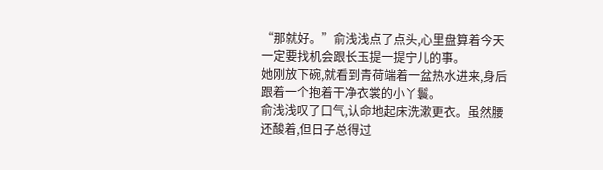“那就好。”俞浅浅点了点头,心里盘算着今天一定要找机会跟长玉提一提宁儿的事。
她刚放下碗,就看到青荷端着一盆热水进来,身后跟着一个抱着干净衣裳的小丫鬟。
俞浅浅叹了口气,认命地起床洗漱更衣。虽然腰还酸着,但日子总得过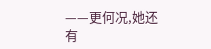——更何况,她还有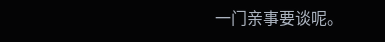一门亲事要谈呢。